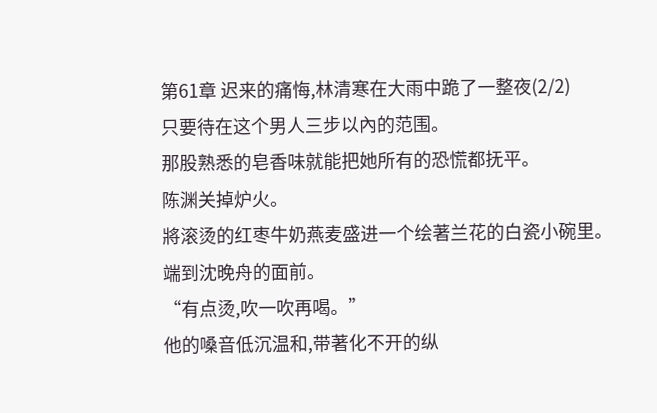第61章 迟来的痛悔,林清寒在大雨中跪了一整夜(2/2)
只要待在这个男人三步以內的范围。
那股熟悉的皂香味就能把她所有的恐慌都抚平。
陈渊关掉炉火。
將滚烫的红枣牛奶燕麦盛进一个绘著兰花的白瓷小碗里。
端到沈晚舟的面前。
“有点烫,吹一吹再喝。”
他的嗓音低沉温和,带著化不开的纵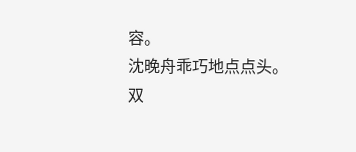容。
沈晚舟乖巧地点点头。
双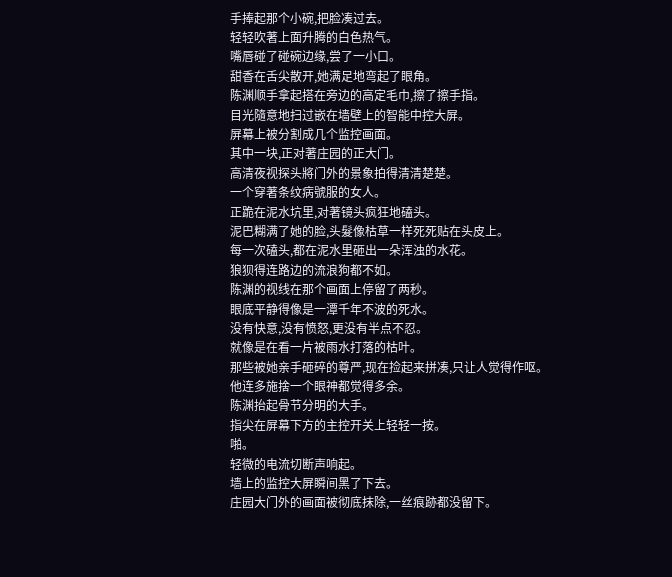手捧起那个小碗,把脸凑过去。
轻轻吹著上面升腾的白色热气。
嘴唇碰了碰碗边缘,尝了一小口。
甜香在舌尖散开,她满足地弯起了眼角。
陈渊顺手拿起搭在旁边的高定毛巾,擦了擦手指。
目光隨意地扫过嵌在墙壁上的智能中控大屏。
屏幕上被分割成几个监控画面。
其中一块,正对著庄园的正大门。
高清夜视探头將门外的景象拍得清清楚楚。
一个穿著条纹病號服的女人。
正跪在泥水坑里,对著镜头疯狂地磕头。
泥巴糊满了她的脸,头髮像枯草一样死死贴在头皮上。
每一次磕头,都在泥水里砸出一朵浑浊的水花。
狼狈得连路边的流浪狗都不如。
陈渊的视线在那个画面上停留了两秒。
眼底平静得像是一潭千年不波的死水。
没有快意,没有愤怒,更没有半点不忍。
就像是在看一片被雨水打落的枯叶。
那些被她亲手砸碎的尊严,现在捡起来拼凑,只让人觉得作呕。
他连多施捨一个眼神都觉得多余。
陈渊抬起骨节分明的大手。
指尖在屏幕下方的主控开关上轻轻一按。
啪。
轻微的电流切断声响起。
墙上的监控大屏瞬间黑了下去。
庄园大门外的画面被彻底抹除,一丝痕跡都没留下。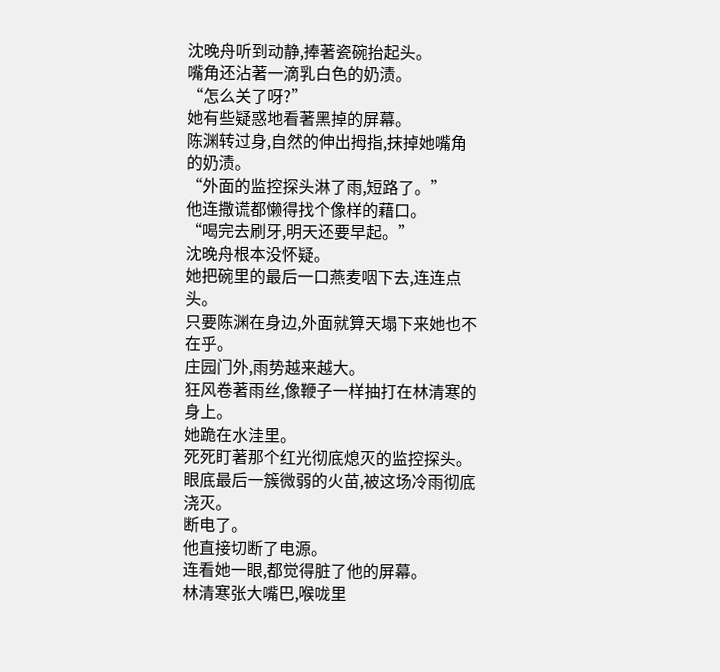沈晚舟听到动静,捧著瓷碗抬起头。
嘴角还沾著一滴乳白色的奶渍。
“怎么关了呀?”
她有些疑惑地看著黑掉的屏幕。
陈渊转过身,自然的伸出拇指,抹掉她嘴角的奶渍。
“外面的监控探头淋了雨,短路了。”
他连撒谎都懒得找个像样的藉口。
“喝完去刷牙,明天还要早起。”
沈晚舟根本没怀疑。
她把碗里的最后一口燕麦咽下去,连连点头。
只要陈渊在身边,外面就算天塌下来她也不在乎。
庄园门外,雨势越来越大。
狂风卷著雨丝,像鞭子一样抽打在林清寒的身上。
她跪在水洼里。
死死盯著那个红光彻底熄灭的监控探头。
眼底最后一簇微弱的火苗,被这场冷雨彻底浇灭。
断电了。
他直接切断了电源。
连看她一眼,都觉得脏了他的屏幕。
林清寒张大嘴巴,喉咙里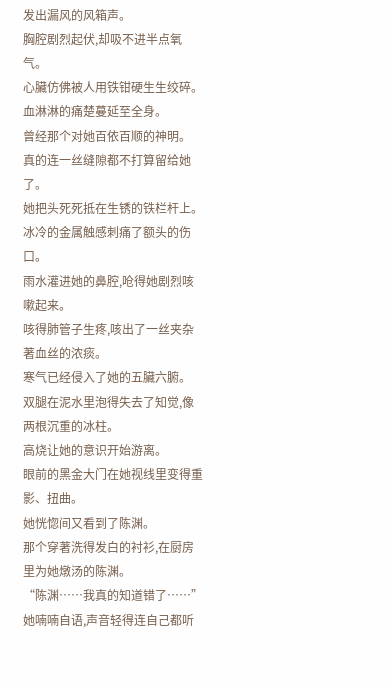发出漏风的风箱声。
胸腔剧烈起伏,却吸不进半点氧气。
心臟仿佛被人用铁钳硬生生绞碎。
血淋淋的痛楚蔓延至全身。
曾经那个对她百依百顺的神明。
真的连一丝缝隙都不打算留给她了。
她把头死死抵在生锈的铁栏杆上。
冰冷的金属触感刺痛了额头的伤口。
雨水灌进她的鼻腔,呛得她剧烈咳嗽起来。
咳得肺管子生疼,咳出了一丝夹杂著血丝的浓痰。
寒气已经侵入了她的五臟六腑。
双腿在泥水里泡得失去了知觉,像两根沉重的冰柱。
高烧让她的意识开始游离。
眼前的黑金大门在她视线里变得重影、扭曲。
她恍惚间又看到了陈渊。
那个穿著洗得发白的衬衫,在厨房里为她燉汤的陈渊。
“陈渊……我真的知道错了……”
她喃喃自语,声音轻得连自己都听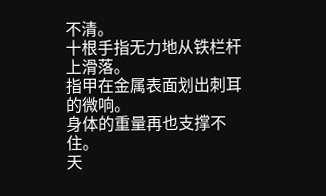不清。
十根手指无力地从铁栏杆上滑落。
指甲在金属表面划出刺耳的微响。
身体的重量再也支撑不住。
天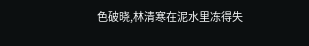色破晓,林清寒在泥水里冻得失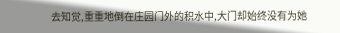去知觉,重重地倒在庄园门外的积水中,大门却始终没有为她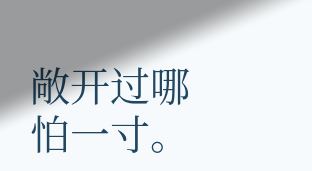敞开过哪怕一寸。